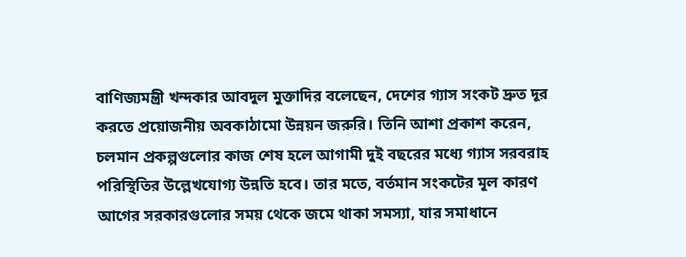বাণিজ্যমন্ত্রী খন্দকার আবদুল মুক্তাদির বলেছেন, দেশের গ্যাস সংকট দ্রুত দূর করতে প্রয়োজনীয় অবকাঠামো উন্নয়ন জরুরি। তিনি আশা প্রকাশ করেন, চলমান প্রকল্পগুলোর কাজ শেষ হলে আগামী দুই বছরের মধ্যে গ্যাস সরবরাহ পরিস্থিতির উল্লেখযোগ্য উন্নতি হবে। তার মতে, বর্তমান সংকটের মূল কারণ আগের সরকারগুলোর সময় থেকে জমে থাকা সমস্যা, যার সমাধানে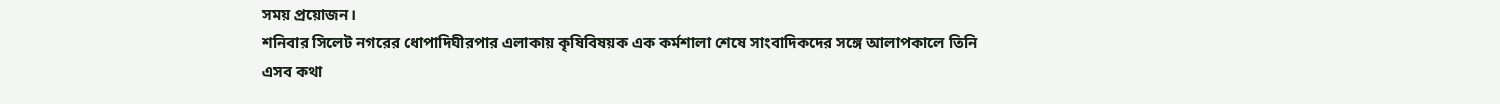সময় প্রয়োজন।
শনিবার সিলেট নগরের ধোপাদিঘীরপার এলাকায় কৃষিবিষয়ক এক কর্মশালা শেষে সাংবাদিকদের সঙ্গে আলাপকালে তিনি এসব কথা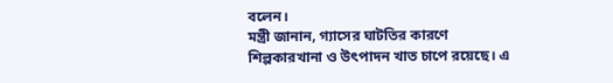বলেন।
মন্ত্রী জানান, গ্যাসের ঘাটতির কারণে শিল্পকারখানা ও উৎপাদন খাত চাপে রয়েছে। এ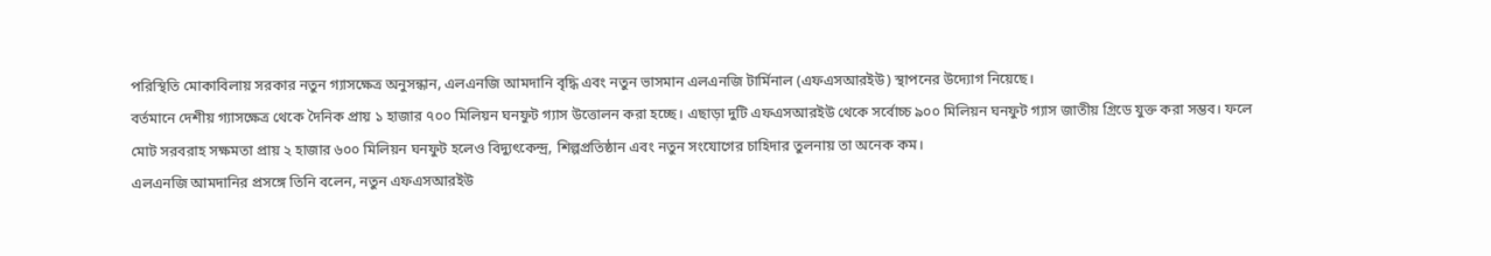পরিস্থিতি মোকাবিলায় সরকার নতুন গ্যাসক্ষেত্র অনুসন্ধান, এলএনজি আমদানি বৃদ্ধি এবং নতুন ভাসমান এলএনজি টার্মিনাল (এফএসআরইউ) স্থাপনের উদ্যোগ নিয়েছে।
বর্তমানে দেশীয় গ্যাসক্ষেত্র থেকে দৈনিক প্রায় ১ হাজার ৭০০ মিলিয়ন ঘনফুট গ্যাস উত্তোলন করা হচ্ছে। এছাড়া দুটি এফএসআরইউ থেকে সর্বোচ্চ ৯০০ মিলিয়ন ঘনফুট গ্যাস জাতীয় গ্রিডে যুক্ত করা সম্ভব। ফলে মোট সরবরাহ সক্ষমতা প্রায় ২ হাজার ৬০০ মিলিয়ন ঘনফুট হলেও বিদ্যুৎকেন্দ্র, শিল্পপ্রতিষ্ঠান এবং নতুন সংযোগের চাহিদার তুলনায় তা অনেক কম।
এলএনজি আমদানির প্রসঙ্গে তিনি বলেন, নতুন এফএসআরইউ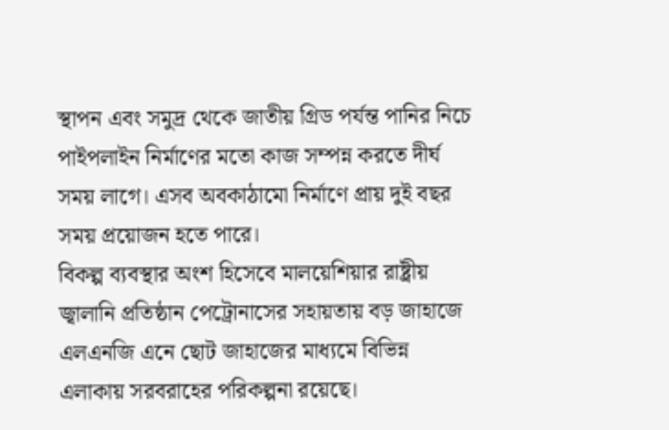স্থাপন এবং সমুদ্র থেকে জাতীয় গ্রিড পর্যন্ত পানির নিচে পাইপলাইন নির্মাণের মতো কাজ সম্পন্ন করতে দীর্ঘ সময় লাগে। এসব অবকাঠামো নির্মাণে প্রায় দুই বছর সময় প্রয়োজন হতে পারে।
বিকল্প ব্যবস্থার অংশ হিসেবে মালয়েশিয়ার রাষ্ট্রীয় জ্বালানি প্রতিষ্ঠান পেট্রোনাসের সহায়তায় বড় জাহাজে এলএনজি এনে ছোট জাহাজের মাধ্যমে বিভিন্ন এলাকায় সরবরাহের পরিকল্পনা রয়েছে।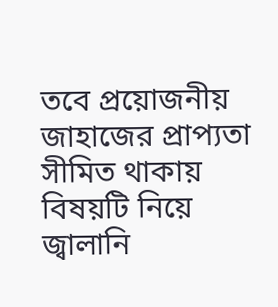তবে প্রয়োজনীয় জাহাজের প্রাপ্যতা সীমিত থাকায় বিষয়টি নিয়ে জ্বালানি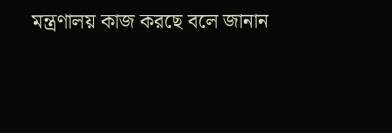মন্ত্রণালয় কাজ করছে বলে জানান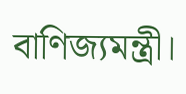বাণিজ্যমন্ত্রী।